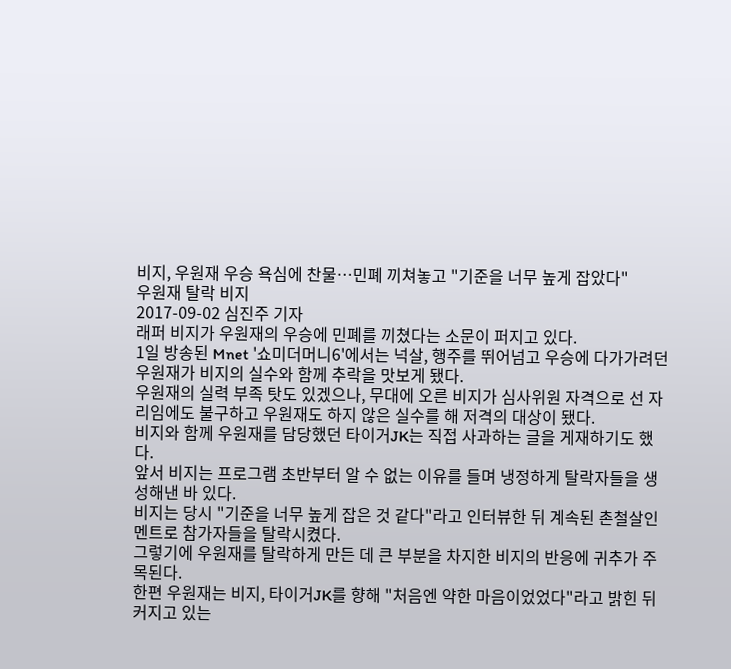비지, 우원재 우승 욕심에 찬물…민폐 끼쳐놓고 "기준을 너무 높게 잡았다"
우원재 탈락 비지
2017-09-02 심진주 기자
래퍼 비지가 우원재의 우승에 민폐를 끼쳤다는 소문이 퍼지고 있다.
1일 방송된 Mnet '쇼미더머니6'에서는 넉살, 행주를 뛰어넘고 우승에 다가가려던 우원재가 비지의 실수와 함께 추락을 맛보게 됐다.
우원재의 실력 부족 탓도 있겠으나, 무대에 오른 비지가 심사위원 자격으로 선 자리임에도 불구하고 우원재도 하지 않은 실수를 해 저격의 대상이 됐다.
비지와 함께 우원재를 담당했던 타이거JK는 직접 사과하는 글을 게재하기도 했다.
앞서 비지는 프로그램 초반부터 알 수 없는 이유를 들며 냉정하게 탈락자들을 생성해낸 바 있다.
비지는 당시 "기준을 너무 높게 잡은 것 같다"라고 인터뷰한 뒤 계속된 촌철살인 멘트로 참가자들을 탈락시켰다.
그렇기에 우원재를 탈락하게 만든 데 큰 부분을 차지한 비지의 반응에 귀추가 주목된다.
한편 우원재는 비지, 타이거JK를 향해 "처음엔 약한 마음이었었다"라고 밝힌 뒤 커지고 있는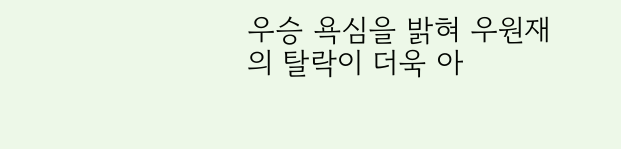우승 욕심을 밝혀 우원재의 탈락이 더욱 아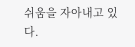쉬움을 자아내고 있다.